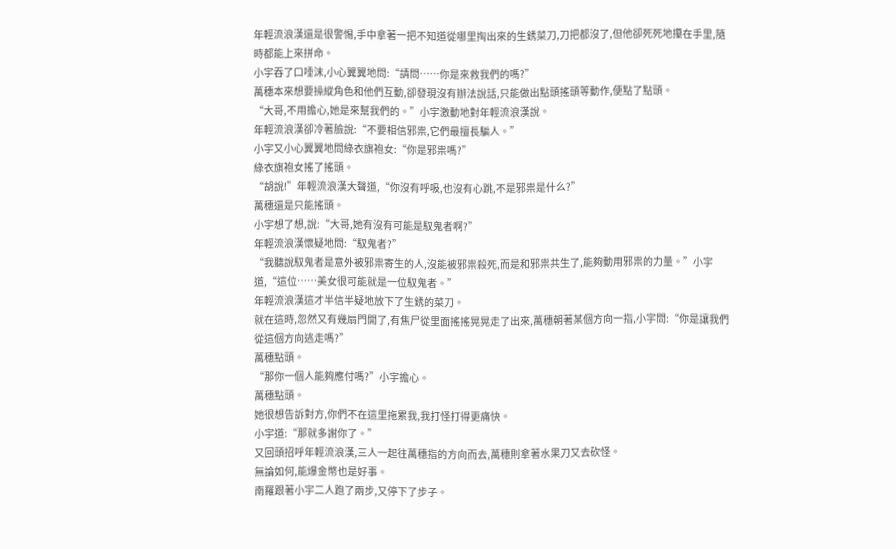年輕流浪漢還是很警惕,手中拿著一把不知道從哪里掏出來的生銹菜刀,刀把都沒了,但他卻死死地攥在手里,隨時都能上來拼命。
小宇吞了口唾沫,小心翼翼地問:“請問……你是來救我們的嗎?”
萬穗本來想要操縱角色和他們互動,卻發現沒有辦法說話,只能做出點頭搖頭等動作,便點了點頭。
“大哥,不用擔心,她是來幫我們的。”小宇激動地對年輕流浪漢說。
年輕流浪漢卻冷著臉說:“不要相信邪祟,它們最擅長騙人。”
小宇又小心翼翼地問綠衣旗袍女:“你是邪祟嗎?”
綠衣旗袍女搖了搖頭。
“胡說!”年輕流浪漢大聲道,“你沒有呼吸,也沒有心跳,不是邪祟是什么?”
萬穗還是只能搖頭。
小宇想了想,說:“大哥,她有沒有可能是馭鬼者啊?”
年輕流浪漢懷疑地問:“馭鬼者?”
“我聽說馭鬼者是意外被邪祟寄生的人,沒能被邪祟殺死,而是和邪祟共生了,能夠動用邪祟的力量。”小宇道,“這位……美女很可能就是一位馭鬼者。”
年輕流浪漢這才半信半疑地放下了生銹的菜刀。
就在這時,忽然又有幾扇門開了,有焦尸從里面搖搖晃晃走了出來,萬穗朝著某個方向一指,小宇問:“你是讓我們從這個方向逃走嗎?”
萬穗點頭。
“那你一個人能夠應付嗎?”小宇擔心。
萬穗點頭。
她很想告訴對方,你們不在這里拖累我,我打怪打得更痛快。
小宇道:“那就多謝你了。”
又回頭招呼年輕流浪漢,三人一起往萬穗指的方向而去,萬穗則拿著水果刀又去砍怪。
無論如何,能爆金幣也是好事。
南羅跟著小宇二人跑了兩步,又停下了步子。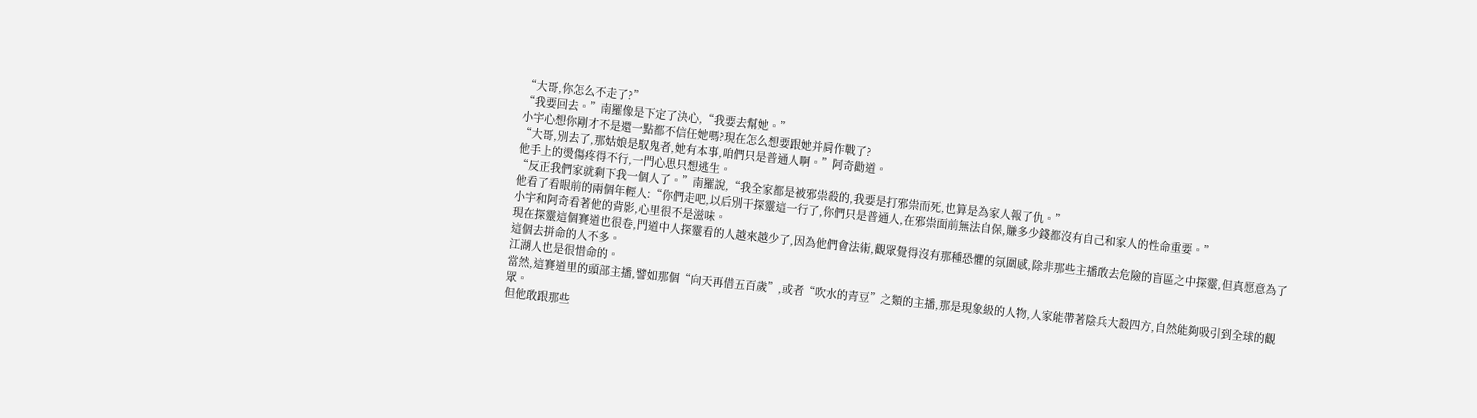“大哥,你怎么不走了?”
“我要回去。”南羅像是下定了決心,“我要去幫她。”
小宇心想你剛才不是還一點都不信任她嗎?現在怎么想要跟她并肩作戰了?
“大哥,別去了,那姑娘是馭鬼者,她有本事,咱們只是普通人啊。”阿奇勸道。
他手上的燙傷疼得不行,一門心思只想逃生。
“反正我們家就剩下我一個人了。”南羅說,“我全家都是被邪祟殺的,我要是打邪祟而死,也算是為家人報了仇。”
他看了看眼前的兩個年輕人:“你們走吧,以后別干探靈這一行了,你們只是普通人,在邪祟面前無法自保,賺多少錢都沒有自己和家人的性命重要。”
小宇和阿奇看著他的背影,心里很不是滋味。
現在探靈這個賽道也很卷,門道中人探靈看的人越來越少了,因為他們會法術,觀眾覺得沒有那種恐懼的氛圍感,除非那些主播敢去危險的盲區之中探靈,但真愿意為了這個去拼命的人不多。
江湖人也是很惜命的。
當然,這賽道里的頭部主播,譬如那個“向天再借五百歲”,或者“吹水的青豆”之類的主播,那是現象級的人物,人家能帶著陰兵大殺四方,自然能夠吸引到全球的觀眾。
但他敢跟那些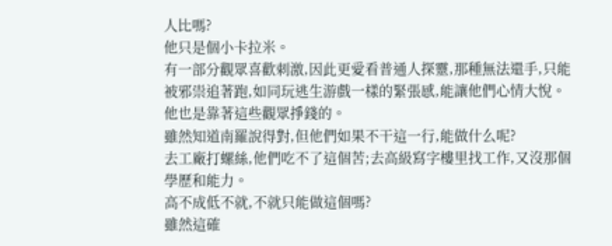人比嗎?
他只是個小卡拉米。
有一部分觀眾喜歡刺激,因此更愛看普通人探靈,那種無法還手,只能被邪祟追著跑,如同玩逃生游戲一樣的緊張感,能讓他們心情大悅。
他也是靠著這些觀眾掙錢的。
雖然知道南羅說得對,但他們如果不干這一行,能做什么呢?
去工廠打螺絲,他們吃不了這個苦;去高級寫字樓里找工作,又沒那個學歷和能力。
高不成低不就,不就只能做這個嗎?
雖然這確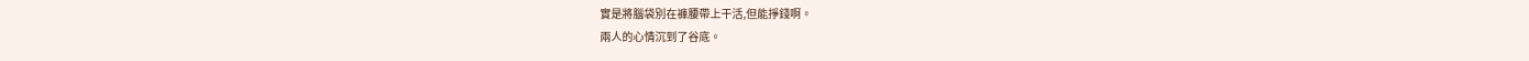實是將腦袋別在褲腰帶上干活,但能掙錢啊。
兩人的心情沉到了谷底。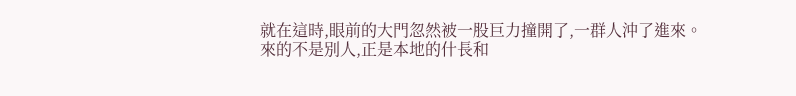就在這時,眼前的大門忽然被一股巨力撞開了,一群人沖了進來。
來的不是別人,正是本地的什長和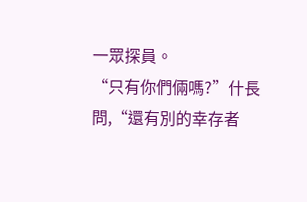一眾探員。
“只有你們倆嗎?”什長問,“還有別的幸存者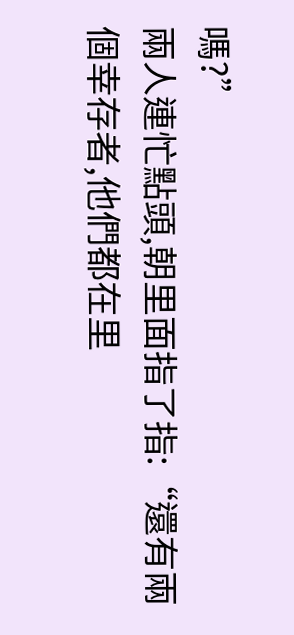嗎?”
兩人連忙點頭,朝里面指了指:“還有兩個幸存者,他們都在里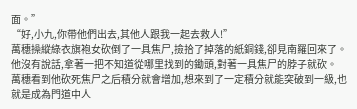面。”
“好,小九,你帶他們出去,其他人跟我一起去救人!”
萬穗操縱綠衣旗袍女砍倒了一具焦尸,撿拾了掉落的紙銅錢,卻見南羅回來了。
他沒有說話,拿著一把不知道從哪里找到的鋤頭,對著一具焦尸的脖子就砍。
萬穗看到他砍死焦尸之后積分就會增加,想來到了一定積分就能突破到一級,也就是成為門道中人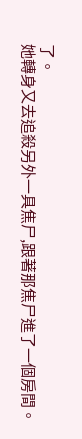了。
她轉身又去追殺另外一具焦尸,跟著那焦尸進了一個房間。